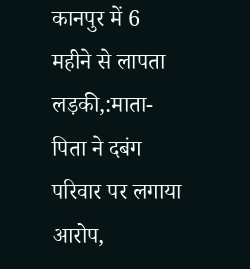कानपुर में 6 महीने से लापता लड़की,:माता-पिता ने दबंग परिवार पर लगाया आरोप,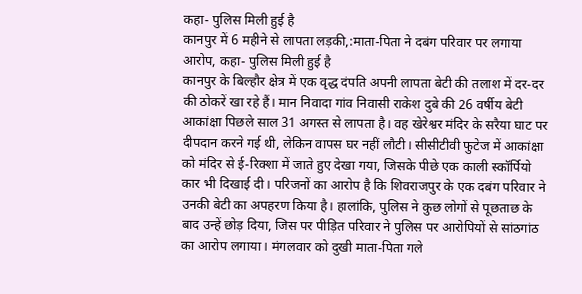कहा- पुलिस मिली हुई है
कानपुर में 6 महीने से लापता लड़की,:माता-पिता ने दबंग परिवार पर लगाया आरोप, कहा- पुलिस मिली हुई है
कानपुर के बिल्हौर क्षेत्र में एक वृद्ध दंपति अपनी लापता बेटी की तलाश में दर-दर की ठोकरें खा रहे हैं। मान निवादा गांव निवासी राकेश दुबे की 26 वर्षीय बेटी आकांक्षा पिछले साल 31 अगस्त से लापता है। वह खेरेश्वर मंदिर के सरैया घाट पर दीपदान करने गई थी, लेकिन वापस घर नहीं लौटी। सीसीटीवी फुटेज में आकांक्षा को मंदिर से ई-रिक्शा में जाते हुए देखा गया, जिसके पीछे एक काली स्कॉर्पियो कार भी दिखाई दी। परिजनों का आरोप है कि शिवराजपुर के एक दबंग परिवार ने उनकी बेटी का अपहरण किया है। हालांकि, पुलिस ने कुछ लोगों से पूछताछ के बाद उन्हें छोड़ दिया, जिस पर पीड़ित परिवार ने पुलिस पर आरोपियों से सांठगांठ का आरोप लगाया। मंगलवार को दुखी माता-पिता गले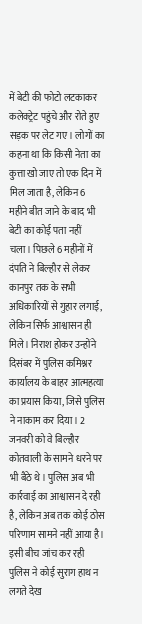में बेटी की फोटो लटकाकर कलेक्ट्रेट पहुंचे और रोते हुए सड़क पर लेट गए। लोगों का कहना था कि किसी नेता का कुत्ता खो जाए तो एक दिन में मिल जाता है, लेकिन 6 महीने बीत जाने के बाद भी बेटी का कोई पता नहीं चला। पिछले 6 महीनों में दंपति ने बिल्हौर से लेकर कानपुर तक के सभी अधिकारियों से गुहार लगाई, लेकिन सिर्फ आश्वासन ही मिले। निराश होकर उन्होंने दिसंबर में पुलिस कमिश्नर कार्यालय के बाहर आत्महत्या का प्रयास किया, जिसे पुलिस ने नाकाम कर दिया। 2 जनवरी को वे बिल्हौर कोतवाली के सामने धरने पर भी बैठे थे। पुलिस अब भी कार्रवाई का आश्वासन दे रही है, लेकिन अब तक कोई ठोस परिणाम सामने नहीं आया है। इसी बीच जांच कर रही पुलिस ने कोई सुराग हाथ न लगते देख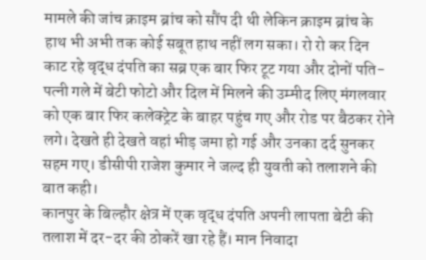मामले की जांच क्राइम ब्रांच को सौंप दी थी लेकिन क्राइम ब्रांच के हाथ भी अभी तक कोई सबूत हाथ नहीं लग सका। रो रो कर दिन काट रहे वृद्ध दंपति का सब्र एक बार फिर टूट गया और दोनों पति-पत्नी गले में बेटी फोटो और दिल में मिलने की उम्मीद लिए मंगलवार को एक बार फिर कलेक्ट्रेट के बाहर पहुंच गए और रोड पर बैठकर रोने लगे। देखते ही देखते वहां भीड़ जमा हो गई और उनका दर्द सुनकर सहम गए। डीसीपी राजेश कुमार ने जल्द ही युवती को तलाशने की बात कही।
कानपुर के बिल्हौर क्षेत्र में एक वृद्ध दंपति अपनी लापता बेटी की तलाश में दर-दर की ठोकरें खा रहे हैं। मान निवादा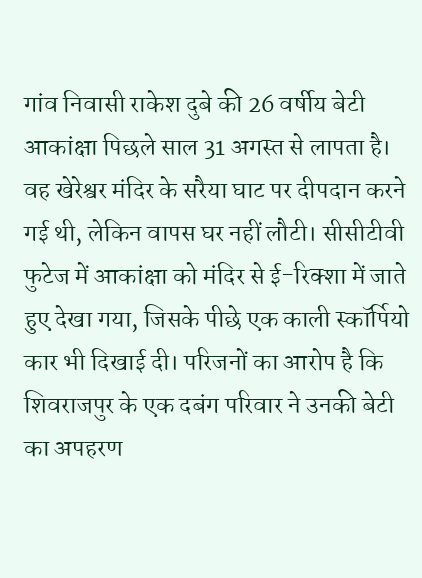गांव निवासी राकेश दुबे की 26 वर्षीय बेटी आकांक्षा पिछले साल 31 अगस्त से लापता है। वह खेरेश्वर मंदिर के सरैया घाट पर दीपदान करने गई थी, लेकिन वापस घर नहीं लौटी। सीसीटीवी फुटेज में आकांक्षा को मंदिर से ई-रिक्शा में जाते हुए देखा गया, जिसके पीछे एक काली स्कॉर्पियो कार भी दिखाई दी। परिजनों का आरोप है कि शिवराजपुर के एक दबंग परिवार ने उनकी बेटी का अपहरण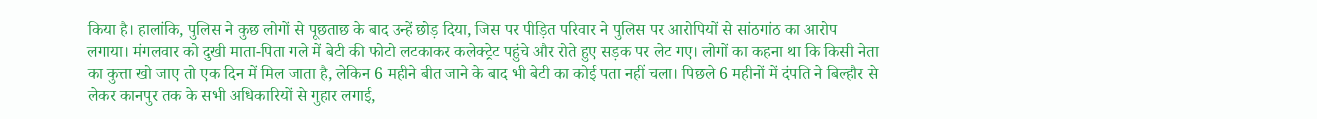किया है। हालांकि, पुलिस ने कुछ लोगों से पूछताछ के बाद उन्हें छोड़ दिया, जिस पर पीड़ित परिवार ने पुलिस पर आरोपियों से सांठगांठ का आरोप लगाया। मंगलवार को दुखी माता-पिता गले में बेटी की फोटो लटकाकर कलेक्ट्रेट पहुंचे और रोते हुए सड़क पर लेट गए। लोगों का कहना था कि किसी नेता का कुत्ता खो जाए तो एक दिन में मिल जाता है, लेकिन 6 महीने बीत जाने के बाद भी बेटी का कोई पता नहीं चला। पिछले 6 महीनों में दंपति ने बिल्हौर से लेकर कानपुर तक के सभी अधिकारियों से गुहार लगाई,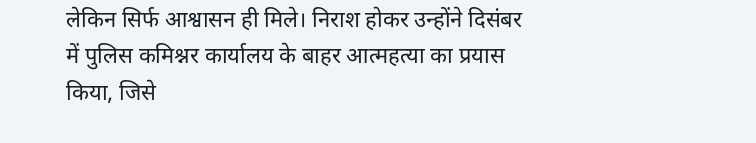लेकिन सिर्फ आश्वासन ही मिले। निराश होकर उन्होंने दिसंबर में पुलिस कमिश्नर कार्यालय के बाहर आत्महत्या का प्रयास किया, जिसे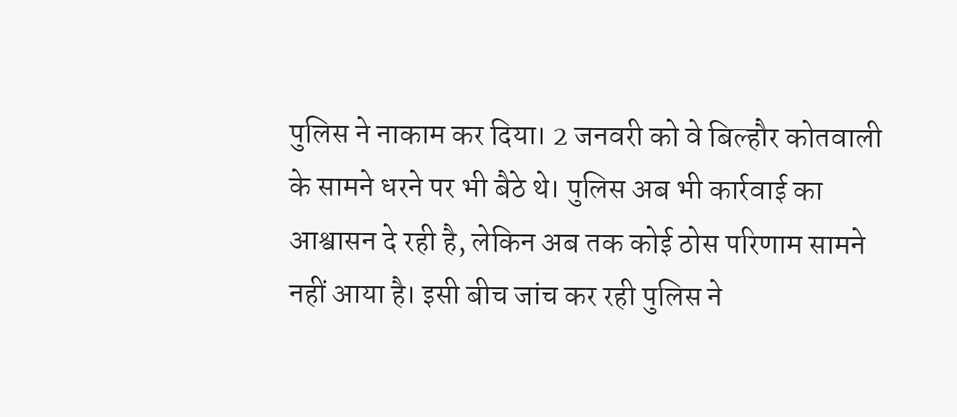पुलिस ने नाकाम कर दिया। 2 जनवरी को वे बिल्हौर कोतवाली के सामने धरने पर भी बैठे थे। पुलिस अब भी कार्रवाई का आश्वासन दे रही है, लेकिन अब तक कोई ठोस परिणाम सामने नहीं आया है। इसी बीच जांच कर रही पुलिस ने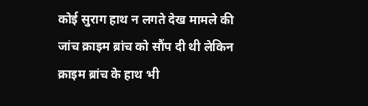कोई सुराग हाथ न लगते देख मामले की जांच क्राइम ब्रांच को सौंप दी थी लेकिन क्राइम ब्रांच के हाथ भी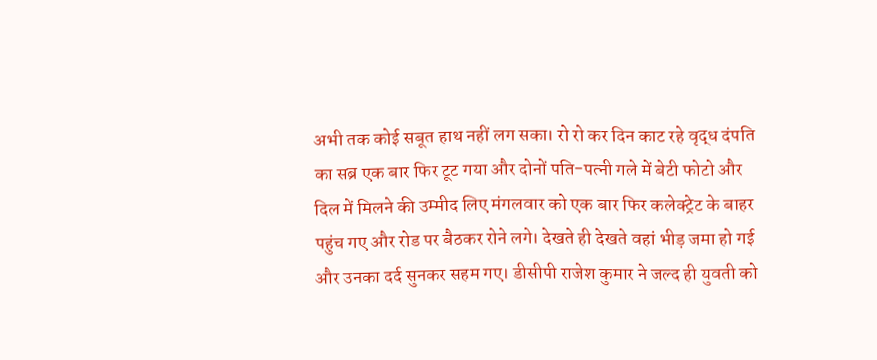अभी तक कोई सबूत हाथ नहीं लग सका। रो रो कर दिन काट रहे वृद्ध दंपति का सब्र एक बार फिर टूट गया और दोनों पति-पत्नी गले में बेटी फोटो और दिल में मिलने की उम्मीद लिए मंगलवार को एक बार फिर कलेक्ट्रेट के बाहर पहुंच गए और रोड पर बैठकर रोने लगे। देखते ही देखते वहां भीड़ जमा हो गई और उनका दर्द सुनकर सहम गए। डीसीपी राजेश कुमार ने जल्द ही युवती को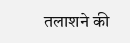तलाशने की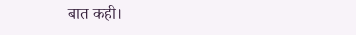बात कही।